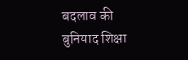बदलाव की बुनियाद शिक्षा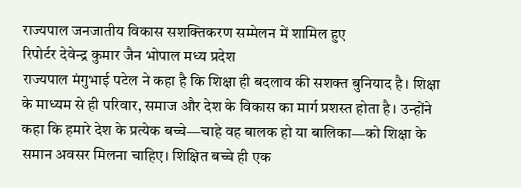राज्यपाल जनजातीय विकास सशक्तिकरण सम्मेलन में शामिल हुए
रिपोर्टर देवेन्द्र कुमार जैन भोपाल मध्य प्रदेश
राज्यपाल मंगुभाई पटेल ने कहा है कि शिक्षा ही बदलाव की सशक्त बुनियाद है। शिक्षा के माध्यम से ही परिवार, समाज और देश के विकास का मार्ग प्रशस्त होता है। उन्होंने कहा कि हमारे देश के प्रत्येक बच्चे—चाहे वह बालक हो या बालिका—को शिक्षा के समान अवसर मिलना चाहिए। शिक्षित बच्चे ही एक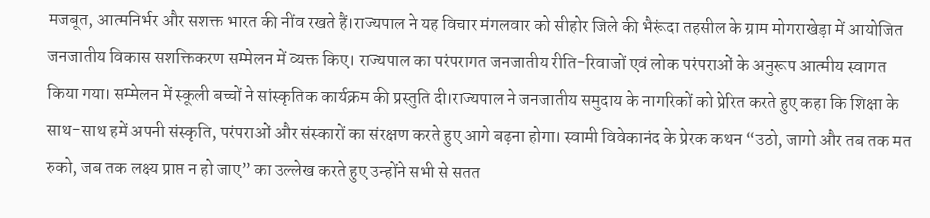मजबूत, आत्मनिर्भर और सशक्त भारत की नींव रखते हैं।राज्यपाल ने यह विचार मंगलवार को सीहोर जिले की भैरूंदा तहसील के ग्राम मोगराखेड़ा में आयोजित जनजातीय विकास सशक्तिकरण सम्मेलन में व्यक्त किए। राज्यपाल का परंपरागत जनजातीय रीति-रिवाजों एवं लोक परंपराओं के अनुरूप आत्मीय स्वागत किया गया। सम्मेलन में स्कूली बच्चों ने सांस्कृतिक कार्यक्रम की प्रस्तुति दी।राज्यपाल ने जनजातीय समुदाय के नागरिकों को प्रेरित करते हुए कहा कि शिक्षा के साथ-साथ हमें अपनी संस्कृति, परंपराओं और संस्कारों का संरक्षण करते हुए आगे बढ़ना होगा। स्वामी विवेकानंद के प्रेरक कथन “उठो, जागो और तब तक मत रुको, जब तक लक्ष्य प्राप्त न हो जाए” का उल्लेख करते हुए उन्होंने सभी से सतत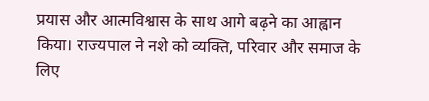प्रयास और आत्मविश्वास के साथ आगे बढ़ने का आह्वान किया। राज्यपाल ने नशे को व्यक्ति, परिवार और समाज के लिए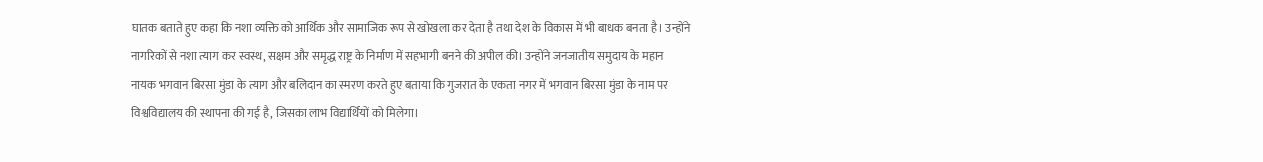घातक बताते हुए कहा कि नशा व्यक्ति को आर्थिक और सामाजिक रूप से खोखला कर देता है तथा देश के विकास में भी बाधक बनता है। उन्होंने नागरिकों से नशा त्याग कर स्वस्थ, सक्षम और समृद्ध राष्ट्र के निर्माण में सहभागी बनने की अपील की। उन्होंने जनजातीय समुदाय के महान नायक भगवान बिरसा मुंडा के त्याग और बलिदान का स्मरण करते हुए बताया कि गुजरात के एकता नगर में भगवान बिरसा मुंडा के नाम पर विश्वविद्यालय की स्थापना की गई है, जिसका लाभ विद्यार्थियों को मिलेगा।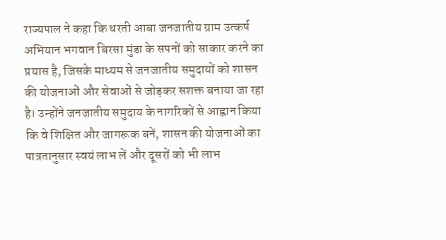राज्यपाल ने कहा कि धरती आबा जनजातीय ग्राम उत्कर्ष अभियान भगवान बिरसा मुंडा के सपनों को साकार करने का प्रयास है, जिसके माध्यम से जनजातीय समुदायों को शासन की योजनाओं और सेवाओं से जोड़कर सशक्त बनाया जा रहा है। उन्होंने जनजातीय समुदाय के नागरिकों से आह्वान किया कि वे शिक्षित और जागरूक बनें, शासन की योजनाओं का पात्रतानुसार स्वयं लाभ लें और दूसरों को भी लाभ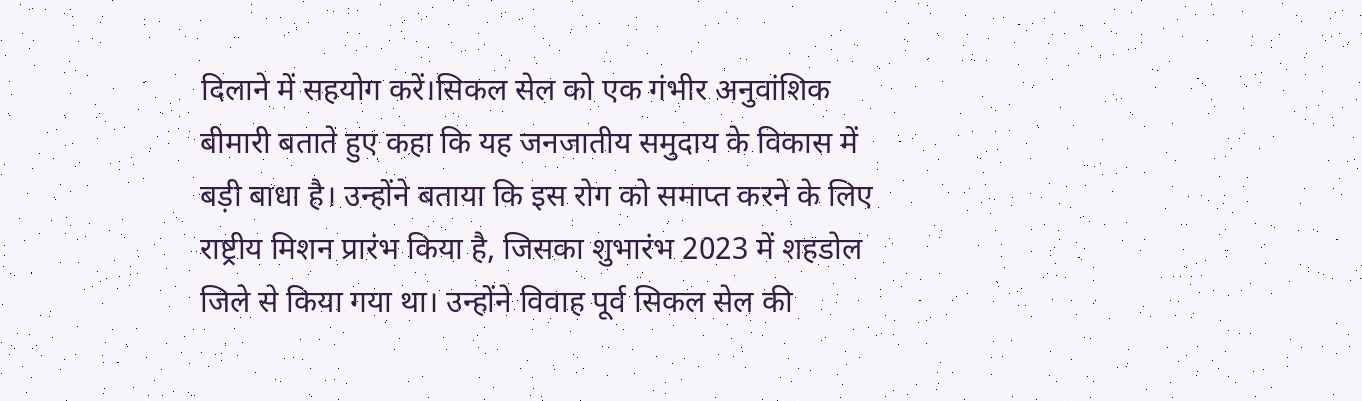दिलाने में सहयोग करें।सिकल सेल को एक गंभीर अनुवांशिक बीमारी बताते हुए कहा कि यह जनजातीय समुदाय के विकास में बड़ी बाधा है। उन्होंने बताया कि इस रोग को समाप्त करने के लिए राष्ट्रीय मिशन प्रारंभ किया है, जिसका शुभारंभ 2023 में शहडोल जिले से किया गया था। उन्होंने विवाह पूर्व सिकल सेल की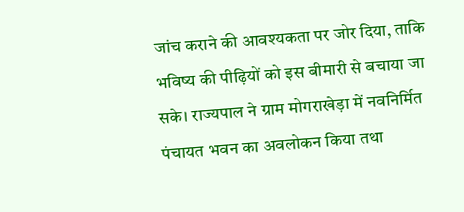जांच कराने की आवश्यकता पर जोर दिया, ताकि भविष्य की पीढ़ियों को इस बीमारी से बचाया जा सके। राज्यपाल ने ग्राम मोगराखेड़ा में नवनिर्मित पंचायत भवन का अवलोकन किया तथा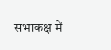सभाकक्ष में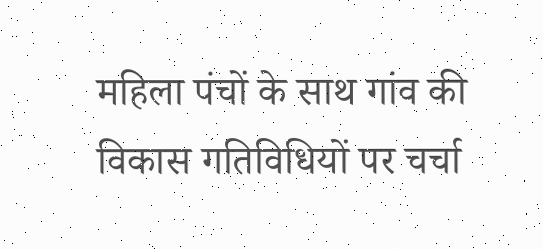महिला पंचों के साथ गांव की विकास गतिविधियों पर चर्चा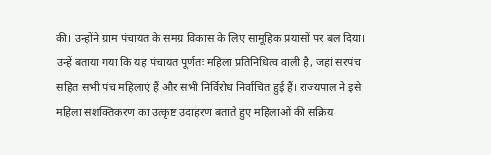की। उन्होंने ग्राम पंचायत के समग्र विकास के लिए सामूहिक प्रयासों पर बल दिया। उन्हें बताया गया कि यह पंचायत पूर्णतः महिला प्रतिनिधित्व वाली है, जहां सरपंच सहित सभी पंच महिलाएं हैं और सभी निर्विरोध निर्वाचित हुई हैं। राज्यपाल ने इसे महिला सशक्तिकरण का उत्कृष्ट उदाहरण बताते हुए महिलाओं की सक्रिय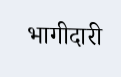भागीदारी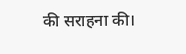की सराहना की।